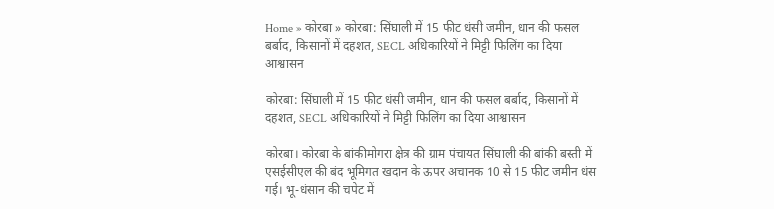Home » कोरबा » कोरबा: सिंघाली में 15 फीट धंसी जमीन, धान की फसल बर्बाद, किसानों में दहशत, SECL अधिकारियों ने मिट्टी फिलिंग का दिया आश्वासन

कोरबा: सिंघाली में 15 फीट धंसी जमीन, धान की फसल बर्बाद, किसानों में दहशत, SECL अधिकारियों ने मिट्टी फिलिंग का दिया आश्वासन

कोरबा। कोरबा के बांकीमोगरा क्षेत्र की ग्राम पंचायत सिंघाली की बांकी बस्ती में एसईसीएल की बंद भूमिगत खदान के ऊपर अचानक 10 से 15 फीट जमीन धंस गई। भू-धंसान की चपेट में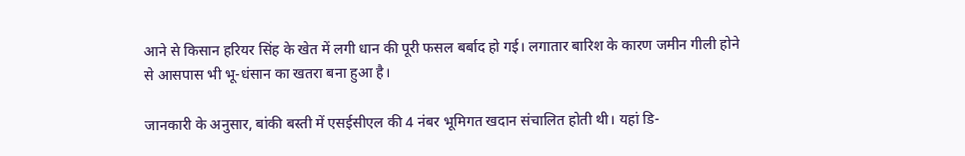आने से किसान हरियर सिंह के खेत में लगी धान की पूरी फसल बर्बाद हो गई। लगातार बारिश के कारण जमीन गीली होने से आसपास भी भू-धंसान का खतरा बना हुआ है।

जानकारी के अनुसार, बांकी बस्ती में एसईसीएल की 4 नंबर भूमिगत खदान संचालित होती थी। यहां डि-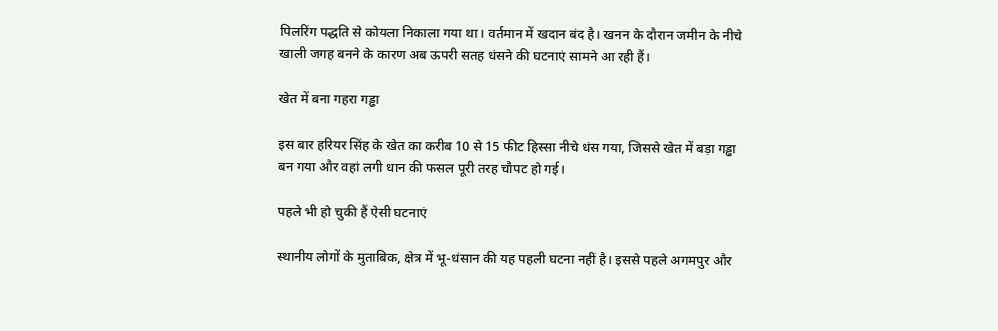पिलरिंग पद्धति से कोयला निकाला गया था। वर्तमान में खदान बंद है। खनन के दौरान जमीन के नीचे खाली जगह बनने के कारण अब ऊपरी सतह धंसने की घटनाएं सामने आ रही हैं।

खेत में बना गहरा गड्ढा

इस बार हरियर सिंह के खेत का करीब 10 से 15 फीट हिस्सा नीचे धंस गया, जिससे खेत में बड़ा गड्ढा बन गया और वहां लगी धान की फसल पूरी तरह चौपट हो गई।

पहले भी हो चुकी हैं ऐसी घटनाएं

स्थानीय लोगों के मुताबिक, क्षेत्र में भू-धंसान की यह पहली घटना नहीं है। इससे पहले अगमपुर और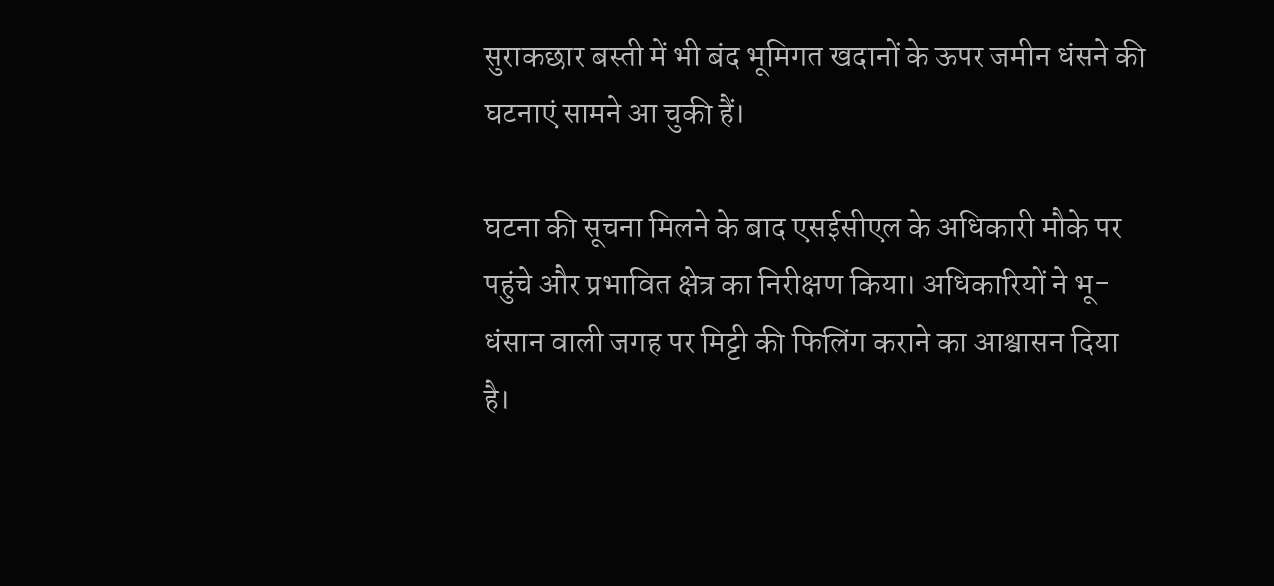सुराकछार बस्ती में भी बंद भूमिगत खदानों के ऊपर जमीन धंसने की घटनाएं सामने आ चुकी हैं।

घटना की सूचना मिलने के बाद एसईसीएल के अधिकारी मौके पर पहुंचे और प्रभावित क्षेत्र का निरीक्षण किया। अधिकारियों ने भू-धंसान वाली जगह पर मिट्टी की फिलिंग कराने का आश्वासन दिया है।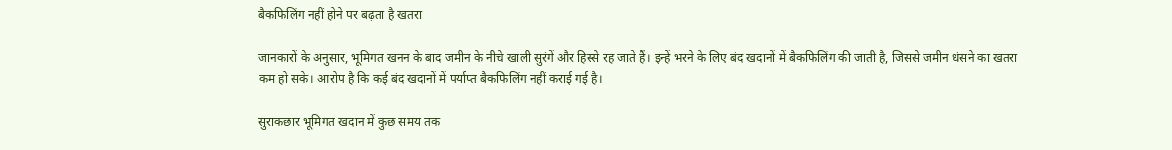बैकफिलिंग नहीं होने पर बढ़ता है खतरा

जानकारों के अनुसार, भूमिगत खनन के बाद जमीन के नीचे खाली सुरंगें और हिस्से रह जाते हैं। इन्हें भरने के लिए बंद खदानों में बैकफिलिंग की जाती है, जिससे जमीन धंसने का खतरा कम हो सके। आरोप है कि कई बंद खदानों में पर्याप्त बैकफिलिंग नहीं कराई गई है।

सुराकछार भूमिगत खदान में कुछ समय तक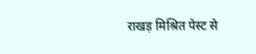राखड़ मिश्रित पेस्ट से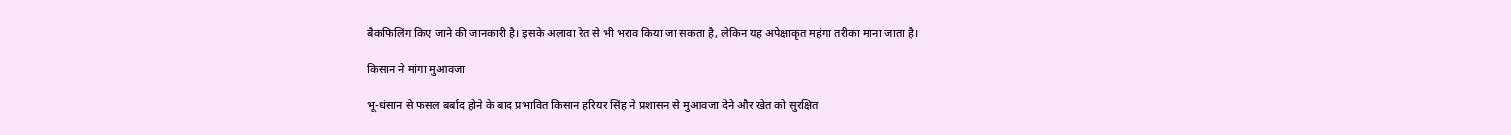बैकफिलिंग किए जाने की जानकारी है। इसके अलावा रेत से भी भराव किया जा सकता है, लेकिन यह अपेक्षाकृत महंगा तरीका माना जाता है।

किसान ने मांगा मुआवजा

भू-धंसान से फसल बर्बाद होने के बाद प्रभावित किसान हरियर सिंह ने प्रशासन से मुआवजा देने और खेत को सुरक्षित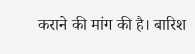कराने की मांग की है। बारिश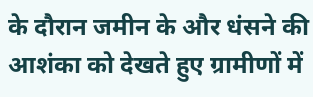के दौरान जमीन के और धंसने की आशंका को देखते हुए ग्रामीणों में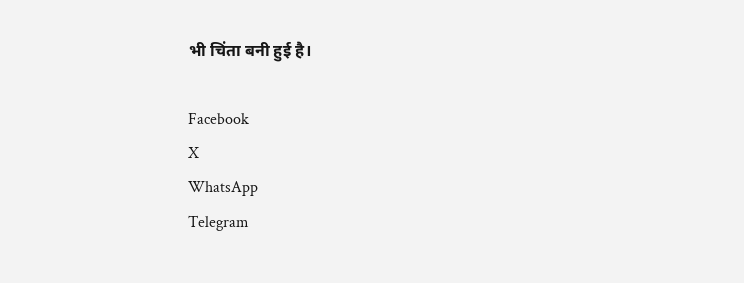भी चिंता बनी हुई है।

Facebook
X
WhatsApp
Telegram